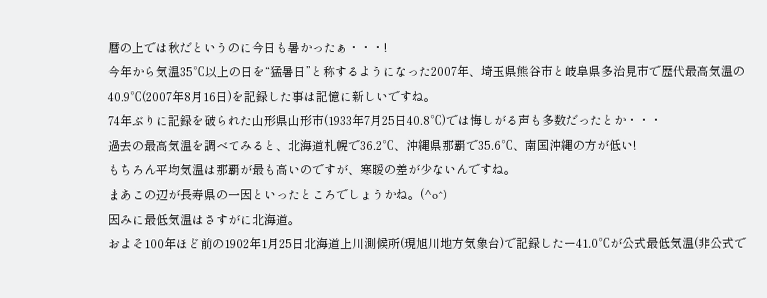暦の上では秋だというのに今日も暑かったぁ・・・!
今年から気温35℃以上の日を“猛暑日”と称するようになった2007年、埼玉県熊谷市と岐阜県多治見市で歴代最高気温の40.9℃(2007年8月16日)を記録した事は記憶に新しいですね。
74年ぶりに記録を破られた山形県山形市(1933年7月25日40.8℃)では悔しがる声も多数だったとか・・・
過去の最高気温を調べてみると、北海道札幌で36.2℃、沖縄県那覇で35.6℃、南国沖縄の方が低い!
もちろん平均気温は那覇が最も高いのですが、寒暖の差が少ないんですね。
まあこの辺が長寿県の一因といったところでしょうかね。(^o^)
因みに最低気温はさすがに北海道。
およそ100年ほど前の1902年1月25日北海道上川測候所(現旭川地方気象台)で記録したー41.0℃が公式最低気温(非公式で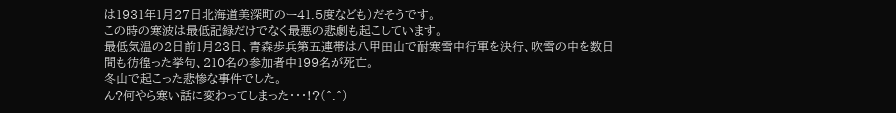は1931年1月27日北海道美深町のー41.5度なども)だそうです。
この時の寒波は最低記録だけでなく最悪の悲劇も起こしています。
最低気温の2日前1月23日、青森歩兵第五連帯は八甲田山で耐寒雪中行軍を決行、吹雪の中を数日間も彷徨った挙句、210名の参加者中199名が死亡。
冬山で起こった悲惨な事件でした。
ん?何やら寒い話に変わってしまった・・・!?(^.^)